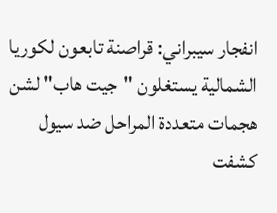انفجار سيبراني: قراصنة تابعون لكوريا الشمالية يستغلون "جيت هاب" لشن هجمات متعددة المراحل ضد سيول
كشفت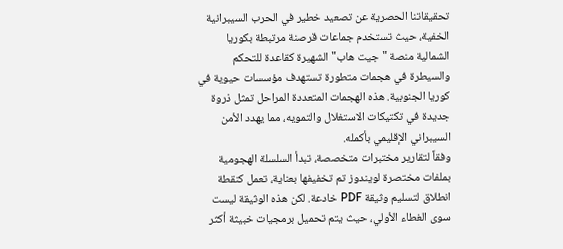تحقيقاتنا الحصرية عن تصعيد خطير في الحرب السيبرانية الخفية، حيث تستخدم جماعات قرصنة مرتبطة بكوريا الشمالية منصة "جيت هاب" الشهيرة كقاعدة للتحكم والسيطرة في هجمات متطورة تستهدف مؤسسات حيوية في كوريا الجنوبية. هذه الهجمات المتعددة المراحل تمثل ذروة جديدة في تكتيكات الاستغلال والتمويه، مما يهدد الأمن السيبراني الإقليمي بأكمله.
وفقاً لتقارير مختبرات متخصصة، تبدأ السلسلة الهجومية بملفات مختصرة لويندوز تم تخفيفها بعناية، تعمل كنقطة انطلاق لتسليم وثيقة PDF خادعة. لكن هذه الوثيقة ليست سوى الغطاء الأولي، حيث يتم تحميل برمجيات خبيثة أكثر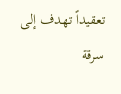تعقيداً تهدف إلى سرقة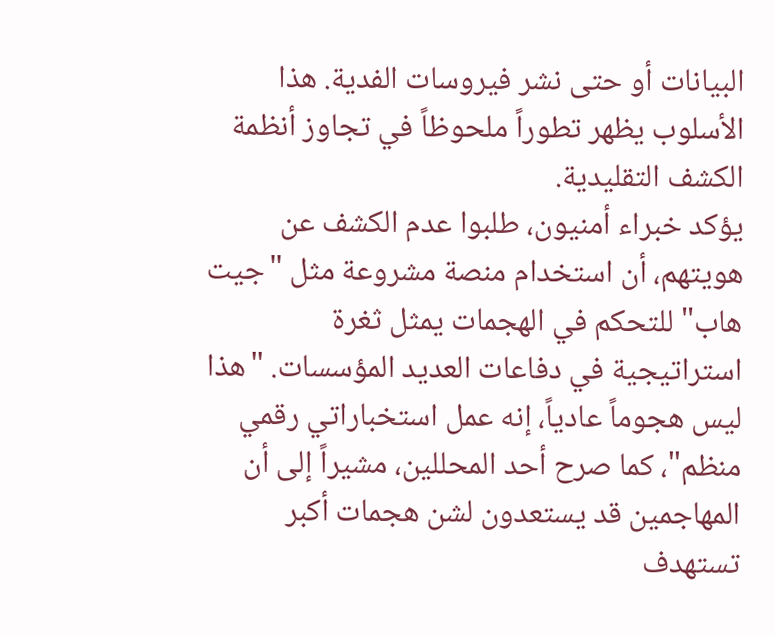البيانات أو حتى نشر فيروسات الفدية. هذا الأسلوب يظهر تطوراً ملحوظاً في تجاوز أنظمة الكشف التقليدية.
يؤكد خبراء أمنيون، طلبوا عدم الكشف عن هويتهم، أن استخدام منصة مشروعة مثل "جيت هاب" للتحكم في الهجمات يمثل ثغرة استراتيجية في دفاعات العديد المؤسسات. "هذا ليس هجوماً عادياً، إنه عمل استخباراتي رقمي منظم"، كما صرح أحد المحللين، مشيراً إلى أن المهاجمين قد يستعدون لشن هجمات أكبر تستهدف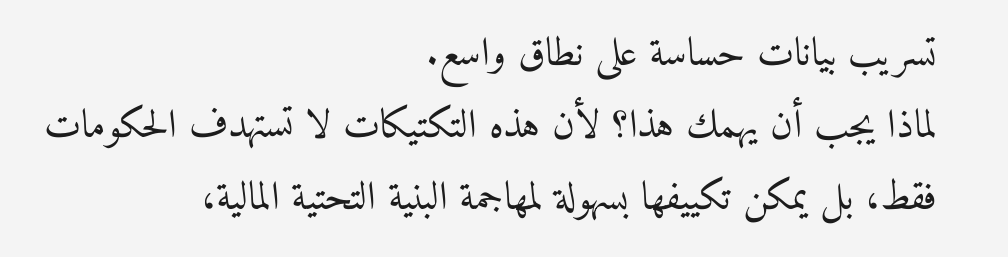تسريب بيانات حساسة على نطاق واسع.
لماذا يجب أن يهمك هذا؟ لأن هذه التكتيكات لا تستهدف الحكومات فقط، بل يمكن تكييفها بسهولة لمهاجمة البنية التحتية المالية،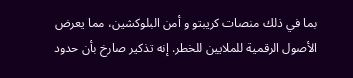بما في ذلك منصات كريبتو و أمن البلوكشين، مما يعرض الأصول الرقمية للملايين للخطر. إنه تذكير صارخ بأن حدود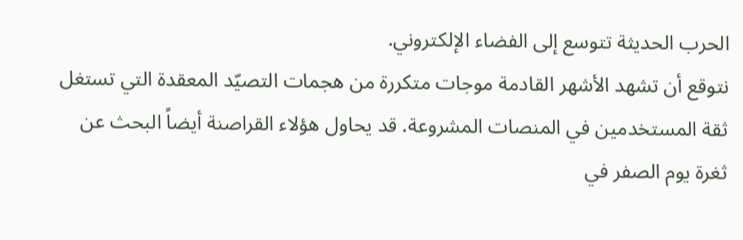الحرب الحديثة تتوسع إلى الفضاء الإلكتروني.
نتوقع أن تشهد الأشهر القادمة موجات متكررة من هجمات التصيّد المعقدة التي تستغل ثقة المستخدمين في المنصات المشروعة. قد يحاول هؤلاء القراصنة أيضاً البحث عن ثغرة يوم الصفر في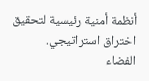أنظمة أمنية رئيسية لتحقيق اختراق استراتيجي.
الفضاء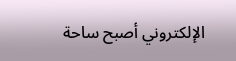الإلكتروني أصبح ساحة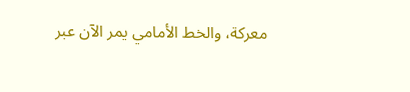معركة، والخط الأمامي يمر الآن عبر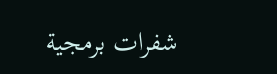شفرات برمجية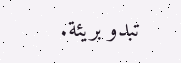تبدو بريئة.